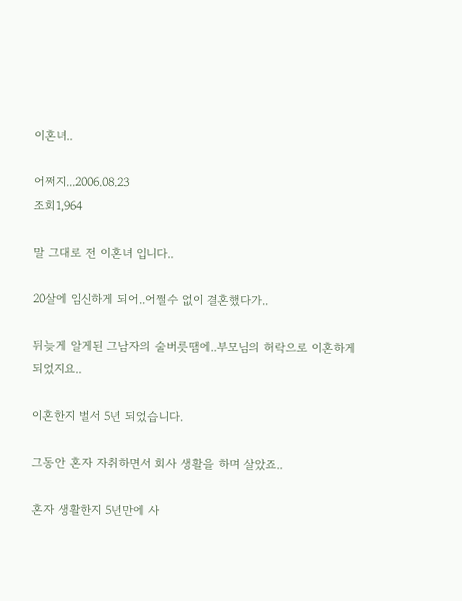이혼녀..

어쩌지...2006.08.23
조회1,964

말 그대로 전 이혼녀 입니다..

20살에 임신하게 되어..어쩔수 없이 결혼했다가..

뒤늦게 알게된 그남자의 술버릇땜에..부모님의 허락으로 이혼하게 되었지요..

이혼한지 벌서 5년 되었습니다.

그동안 혼자 자취하면서 회사 생활을 하며 살았죠..

혼자 생활한지 5년만에 사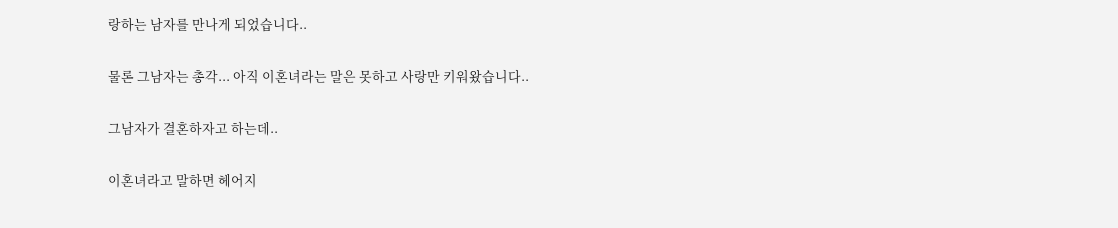랑하는 남자를 만나게 되었습니다..

물론 그남자는 총각... 아직 이혼녀라는 말은 못하고 사랑만 키워왔습니다..

그남자가 결혼하자고 하는데..

이혼녀라고 말하면 헤어지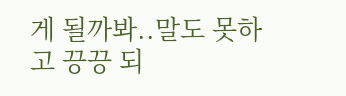게 될까봐..말도 못하고 끙끙 되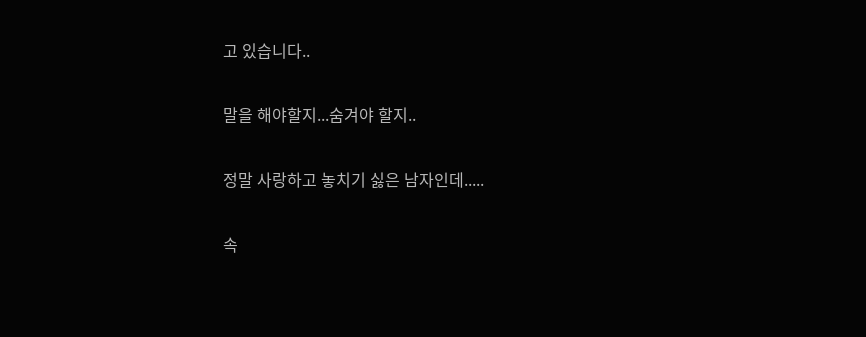고 있습니다..

말을 해야할지...숨겨야 할지..

정말 사랑하고 놓치기 싫은 남자인데.....

속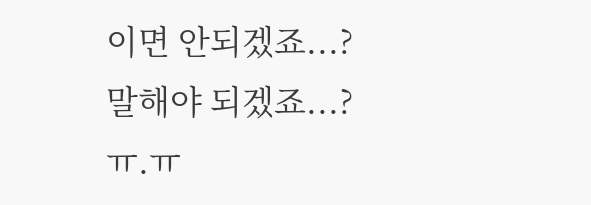이면 안되겠죠...? 말해야 되겠죠...? ㅠ.ㅠ